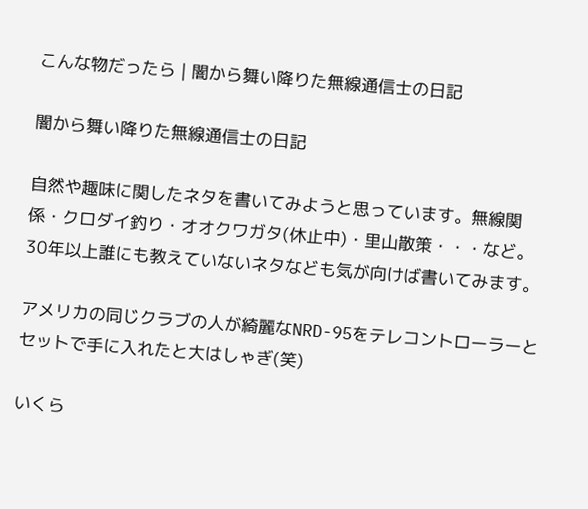こんな物だったら | 闇から舞い降りた無線通信士の日記

闇から舞い降りた無線通信士の日記

自然や趣味に関したネタを書いてみようと思っています。無線関係・クロダイ釣り・オオクワガタ(休止中)・里山散策・・・など。30年以上誰にも教えていないネタなども気が向けば書いてみます。

アメリカの同じクラブの人が綺麗なNRD-95をテレコントローラーとセットで手に入れたと大はしゃぎ(笑)

いくら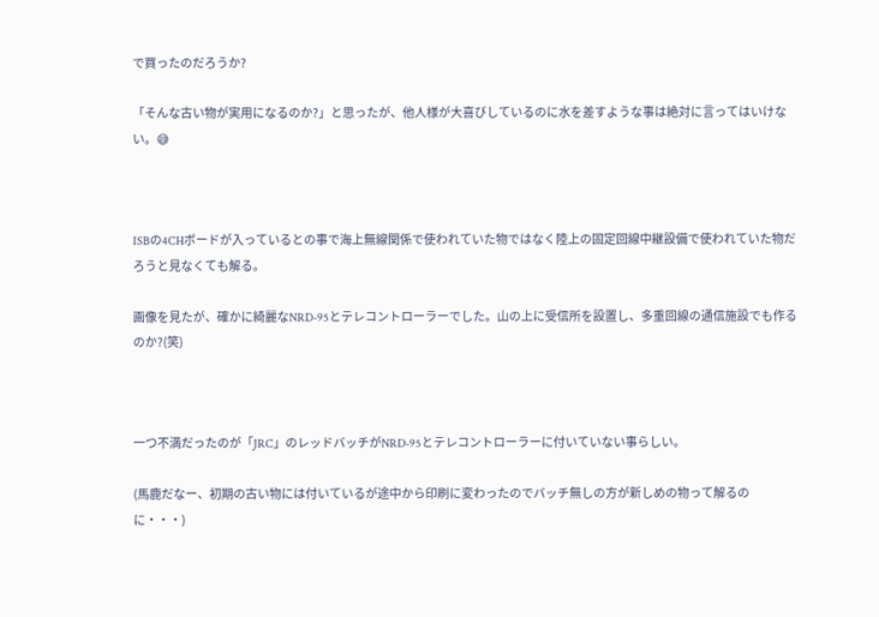で買ったのだろうか?

「そんな古い物が実用になるのか?」と思ったが、他人様が大喜びしているのに水を差すような事は絶対に言ってはいけない。😅



ISBの4CHボードが入っているとの事で海上無線関係で使われていた物ではなく陸上の固定回線中継設備で使われていた物だろうと見なくても解る。

画像を見たが、確かに綺麗なNRD-95とテレコントローラーでした。山の上に受信所を設置し、多重回線の通信施設でも作るのか?(笑)



一つ不満だったのが「JRC」のレッドバッチがNRD-95とテレコントローラーに付いていない事らしい。

(馬鹿だなー、初期の古い物には付いているが途中から印刷に変わったのでバッチ無しの方が新しめの物って解るのに・・・)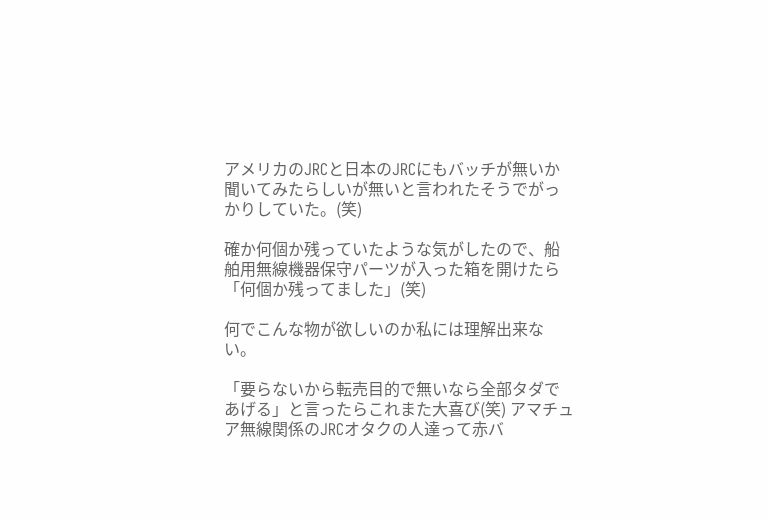アメリカのJRCと日本のJRCにもバッチが無いか聞いてみたらしいが無いと言われたそうでがっかりしていた。(笑)

確か何個か残っていたような気がしたので、船舶用無線機器保守パーツが入った箱を開けたら「何個か残ってました」(笑)

何でこんな物が欲しいのか私には理解出来ない。

「要らないから転売目的で無いなら全部タダであげる」と言ったらこれまた大喜び(笑) アマチュア無線関係のJRCオタクの人達って赤バ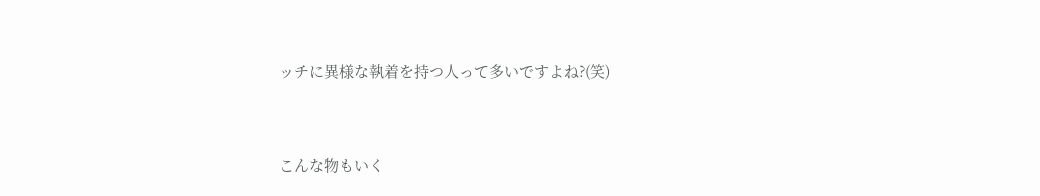ッチに異様な執着を持つ人って多いですよね?(笑)



こんな物もいく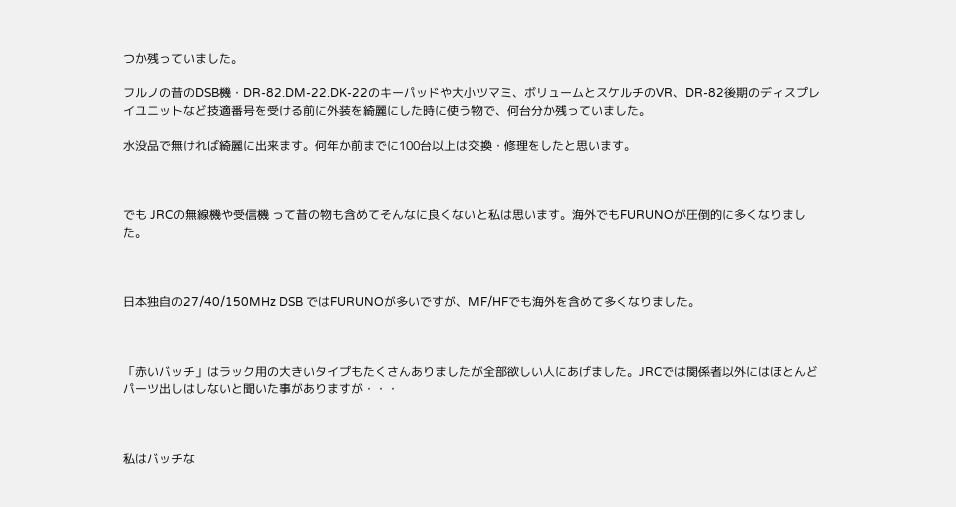つか残っていました。

フルノの昔のDSB機・DR-82.DM-22.DK-22のキーパッドや大小ツマミ、ボリュームとスケルチのVR、DR-82後期のディスプレイユニットなど技適番号を受ける前に外装を綺麗にした時に使う物で、何台分か残っていました。

水没品で無ければ綺麗に出来ます。何年か前までに100台以上は交換・修理をしたと思います。



でも JRCの無線機や受信機 って昔の物も含めてそんなに良くないと私は思います。海外でもFURUNOが圧倒的に多くなりました。



日本独自の27/40/150MHz DSB ではFURUNOが多いですが、MF/HFでも海外を含めて多くなりました。



「赤いバッチ」はラック用の大きいタイプもたくさんありましたが全部欲しい人にあげました。JRCでは関係者以外にはほとんどパーツ出しはしないと聞いた事がありますが・・・



私はバッチな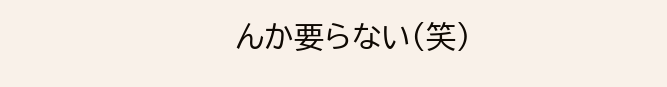んか要らない(笑)